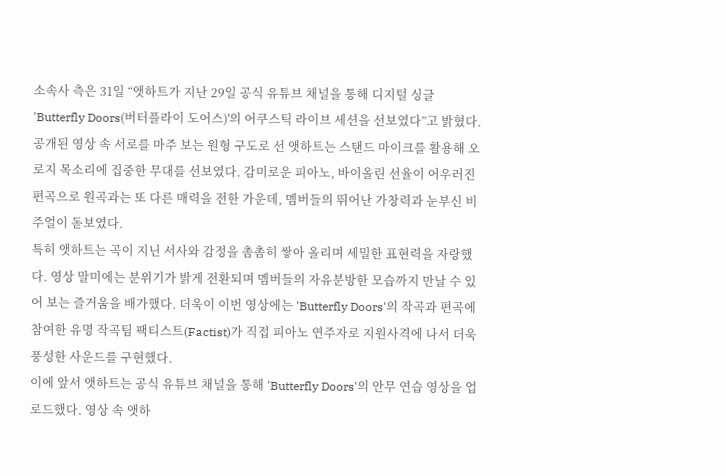소속사 측은 31일 “앳하트가 지난 29일 공식 유튜브 채널을 통해 디지털 싱글 'Butterfly Doors(버터플라이 도어스)'의 어쿠스틱 라이브 세션을 선보였다”고 밝혔다.
공개된 영상 속 서로를 마주 보는 원형 구도로 선 앳하트는 스탠드 마이크를 활용해 오로지 목소리에 집중한 무대를 선보였다. 감미로운 피아노, 바이올린 선율이 어우러진 편곡으로 원곡과는 또 다른 매력을 전한 가운데, 멤버들의 뛰어난 가창력과 눈부신 비주얼이 돋보였다.
특히 앳하트는 곡이 지닌 서사와 감정을 촘촘히 쌓아 올리며 세밀한 표현력을 자랑했다. 영상 말미에는 분위기가 밝게 전환되며 멤버들의 자유분방한 모습까지 만날 수 있어 보는 즐거움을 배가했다. 더욱이 이번 영상에는 'Butterfly Doors'의 작곡과 편곡에 참여한 유명 작곡팀 팩티스트(Factist)가 직접 피아노 연주자로 지원사격에 나서 더욱 풍성한 사운드를 구현했다.
이에 앞서 앳하트는 공식 유튜브 채널을 통해 'Butterfly Doors'의 안무 연습 영상을 업로드했다. 영상 속 앳하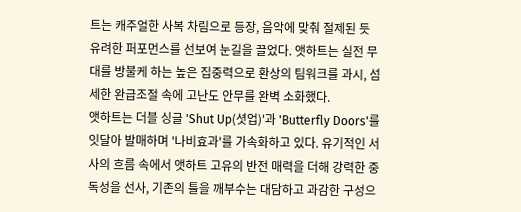트는 캐주얼한 사복 차림으로 등장, 음악에 맞춰 절제된 듯 유려한 퍼포먼스를 선보여 눈길을 끌었다. 앳하트는 실전 무대를 방불케 하는 높은 집중력으로 환상의 팀워크를 과시, 섬세한 완급조절 속에 고난도 안무를 완벽 소화했다.
앳하트는 더블 싱글 'Shut Up(셧업)'과 'Butterfly Doors'를 잇달아 발매하며 '나비효과'를 가속화하고 있다. 유기적인 서사의 흐름 속에서 앳하트 고유의 반전 매력을 더해 강력한 중독성을 선사, 기존의 틀을 깨부수는 대담하고 과감한 구성으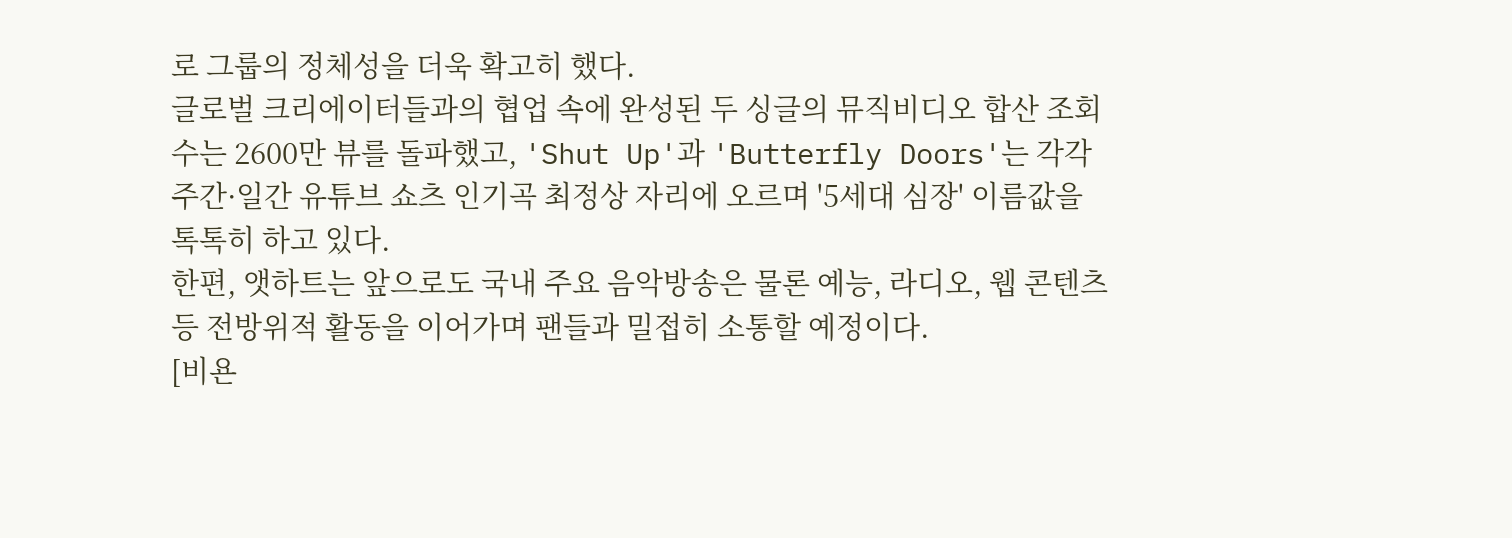로 그룹의 정체성을 더욱 확고히 했다.
글로벌 크리에이터들과의 협업 속에 완성된 두 싱글의 뮤직비디오 합산 조회수는 2600만 뷰를 돌파했고, 'Shut Up'과 'Butterfly Doors'는 각각 주간·일간 유튜브 쇼츠 인기곡 최정상 자리에 오르며 '5세대 심장' 이름값을 톡톡히 하고 있다.
한편, 앳하트는 앞으로도 국내 주요 음악방송은 물론 예능, 라디오, 웹 콘텐츠 등 전방위적 활동을 이어가며 팬들과 밀접히 소통할 예정이다.
[비욘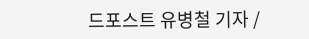드포스트 유병철 기자 /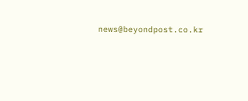news@beyondpost.co.kr